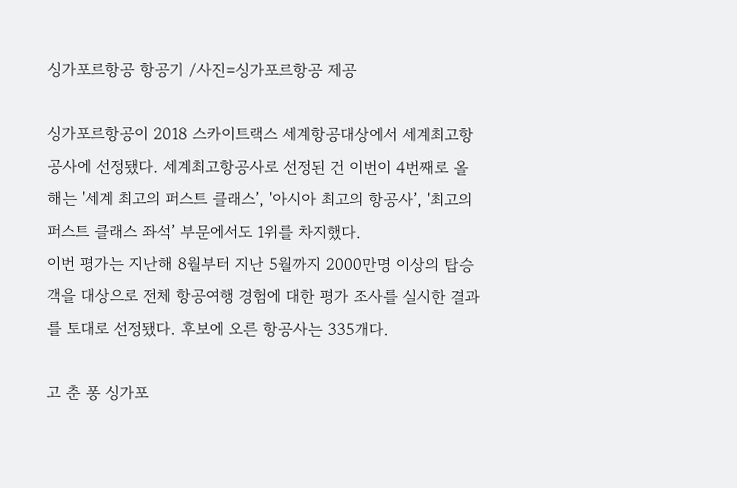싱가포르항공 항공기 /사진=싱가포르항공 제공

싱가포르항공이 2018 스카이트랙스 세계항공대상에서 세계최고항공사에 선정됐다. 세계최고항공사로 선정된 건 이번이 4번째로 올해는 '세계 최고의 퍼스트 클래스’, '아시아 최고의 항공사’, '최고의 퍼스트 클래스 좌석’ 부문에서도 1위를 차지했다.
이번 평가는 지난해 8월부터 지난 5월까지 2000만명 이상의 탑승객을 대상으로 전체 항공여행 경험에 대한 평가 조사를 실시한 결과를 토대로 선정됐다. 후보에 오른 항공사는 335개다.

고 춘 퐁 싱가포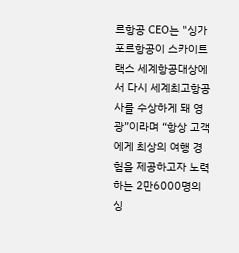르항공 CEO는 "싱가포르항공이 스카이트랙스 세계항공대상에서 다시 세계최고항공사를 수상하게 돼 영광”이라며 “항상 고객에게 최상의 여행 경험을 제공하고자 노력하는 2만6000명의 싱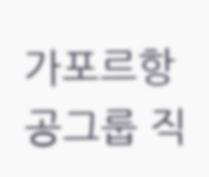가포르항공그룹 직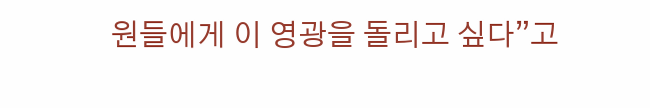원들에게 이 영광을 돌리고 싶다”고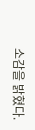소감을 밝혔다.